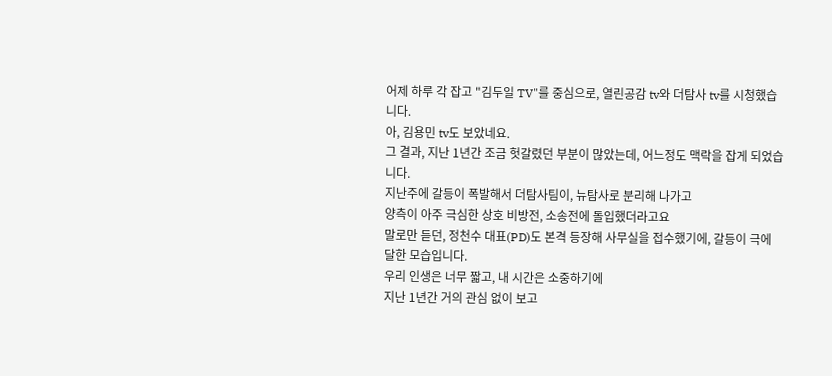어제 하루 각 잡고 "김두일 TV"를 중심으로, 열린공감 tv와 더탐사 tv를 시청했습니다.
아, 김용민 tv도 보았네요.
그 결과, 지난 1년간 조금 헛갈렸던 부분이 많았는데, 어느정도 맥락을 잡게 되었습니다.
지난주에 갈등이 폭발해서 더탐사팀이, 뉴탐사로 분리해 나가고
양측이 아주 극심한 상호 비방전, 소송전에 돌입했더라고요
말로만 듣던, 정천수 대표(PD)도 본격 등장해 사무실을 접수했기에, 갈등이 극에 달한 모습입니다.
우리 인생은 너무 짧고, 내 시간은 소중하기에
지난 1년간 거의 관심 없이 보고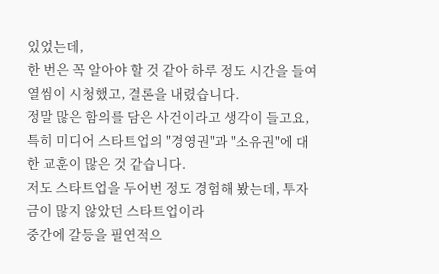있었는데,
한 번은 꼭 알아야 할 것 같아 하루 정도 시간을 들여 열씸이 시청했고, 결론을 내렸습니다.
정말 많은 함의를 담은 사건이라고 생각이 들고요,
특히 미디어 스타트업의 "경영권"과 "소유권"에 대한 교훈이 많은 것 같습니다.
저도 스타트업을 두어번 정도 경험해 봤는데, 투자금이 많지 않았던 스타트업이라
중간에 갈등을 필연적으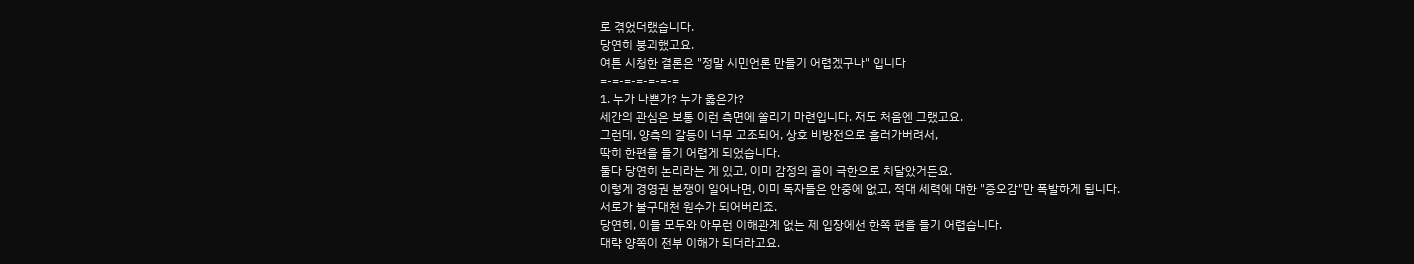로 겪었더랬습니다.
당연히 붕괴했고요.
여튼 시청한 결론은 "정말 시민언론 만들기 어렵겠구나" 입니다
=-=-=-=-=-=-=
1. 누가 나쁜가? 누가 옳은가?
세간의 관심은 보통 이런 측면에 쏠리기 마련입니다. 저도 처음엔 그랬고요.
그런데, 양측의 갈등이 너무 고조되어, 상호 비방전으로 흘러가버려서,
딱히 한편을 들기 어렵게 되었습니다.
둘다 당연히 논리라는 게 있고, 이미 감정의 골이 극한으로 치달았거든요.
이렇게 경영권 분쟁이 일어나면, 이미 독자들은 안중에 없고, 적대 세력에 대한 "증오감"만 폭발하게 됩니다.
서로가 불구대천 원수가 되어버리죠.
당연히, 이들 모두와 아무런 이해관계 없는 제 입장에선 한쪽 편을 들기 어렵습니다.
대략 양쪽이 전부 이해가 되더라고요.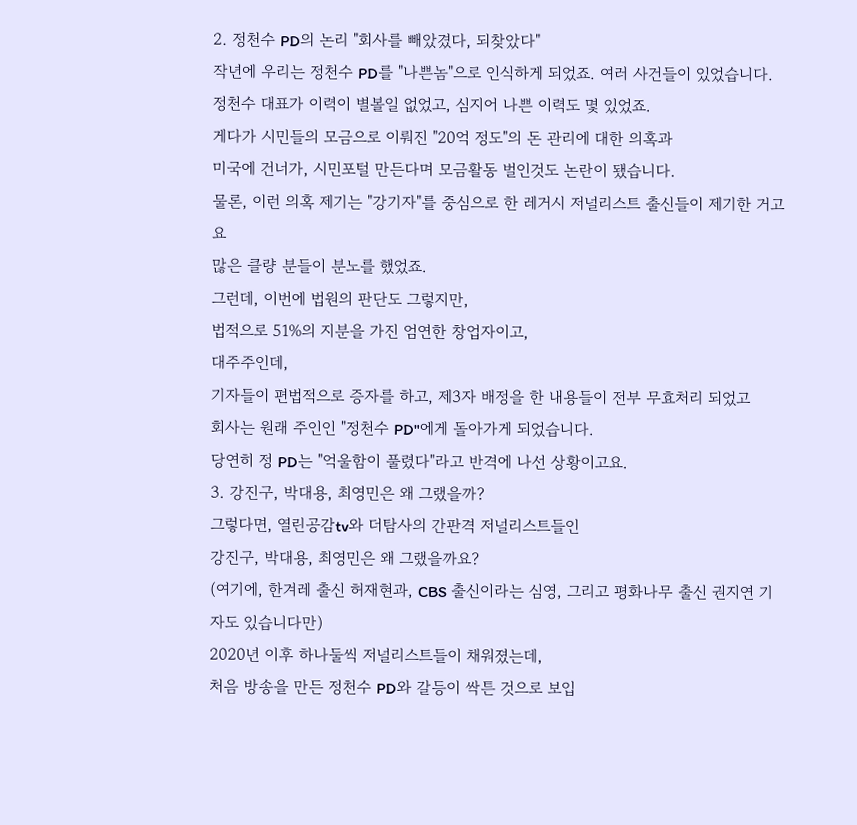2. 정천수 PD의 논리 "회사를 빼았겼다, 되찾았다"
작년에 우리는 정천수 PD를 "나쁜놈"으로 인식하게 되었죠. 여러 사건들이 있었습니다.
정천수 대표가 이력이 별볼일 없었고, 심지어 나쁜 이력도 몇 있었죠.
게다가 시민들의 모금으로 이뤄진 "20억 정도"의 돈 관리에 대한 의혹과
미국에 건너가, 시민포털 만든다며 모금활동 벌인것도 논란이 됐습니다.
물론, 이런 의혹 제기는 "강기자"를 중심으로 한 레거시 저널리스트 출신들이 제기한 거고요
많은 클량 분들이 분노를 했었죠.
그런데, 이번에 법원의 판단도 그렇지만,
법적으로 51%의 지분을 가진 엄연한 창업자이고,
대주주인데,
기자들이 편법적으로 증자를 하고, 제3자 배정을 한 내용들이 전부 무효처리 되었고
회사는 원래 주인인 "정천수 PD"에게 돌아가게 되었습니다.
당연히 정 PD는 "억울함이 풀렸다"라고 반격에 나선 상황이고요.
3. 강진구, 박대용, 최영민은 왜 그랬을까?
그렇다면, 열린공감tv와 더탐사의 간판격 저널리스트들인
강진구, 박대용, 최영민은 왜 그랬을까요?
(여기에, 한겨레 출신 허재현과, CBS 출신이라는 심영, 그리고 평화나무 출신 권지연 기자도 있습니다만)
2020년 이후 하나둘씩 저널리스트들이 채워졌는데,
처음 방송을 만든 정천수 PD와 갈등이 싹튼 것으로 보입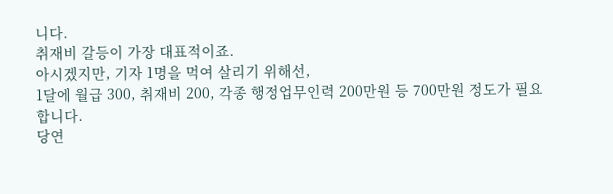니다.
취재비 갈등이 가장 대표적이죠.
아시겠지만, 기자 1명을 먹여 살리기 위해선,
1달에 월급 300, 취재비 200, 각종 행정업무인력 200만원 등 700만원 정도가 필요합니다.
당연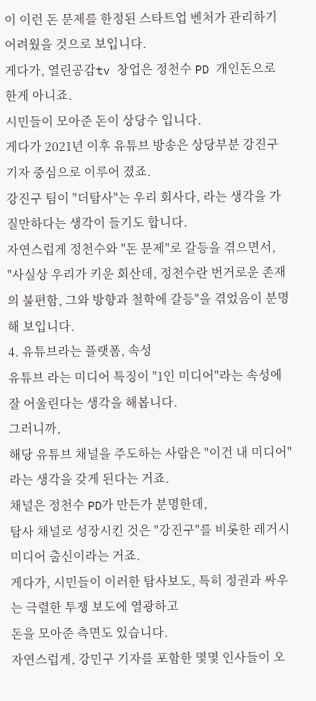이 이런 돈 문제를 한정된 스타트업 벤처가 관리하기 어려웠을 것으로 보입니다.
게다가, 열린공감tv 창업은 정천수 PD 개인돈으로 한게 아니죠.
시민들이 모아준 돈이 상당수 입니다.
게다가 2021년 이후 유튜브 방송은 상당부분 강진구 기자 중심으로 이루어 졌죠.
강진구 팀이 "더탐사"는 우리 회사다, 라는 생각을 가질만하다는 생각이 들기도 합니다.
자연스럽게 정천수와 "돈 문제"로 갈등을 겪으면서,
"사실상 우리가 키운 회산데, 정천수란 번거로운 존재의 불편함, 그와 방향과 철학에 갈등"을 겪었음이 분명해 보입니다.
4. 유튜브라는 플랫폼, 속성
유튜브 라는 미디어 특징이 "1인 미디어"라는 속성에 잘 어울린다는 생각을 해봅니다.
그러니까,
해당 유튜브 채널을 주도하는 사람은 "이건 내 미디어"라는 생각을 갖게 된다는 거죠.
채널은 정천수 PD가 만든가 분명한데,
탐사 채널로 성장시킨 것은 "강진구"를 비롯한 레거시 미디어 출신이라는 거죠.
게다가, 시민들이 이러한 탐사보도, 특히 정권과 싸우는 극렬한 투쟁 보도에 열광하고
돈을 모아준 측면도 있습니다.
자연스럽게, 강민구 기자를 포함한 몇몇 인사들이 오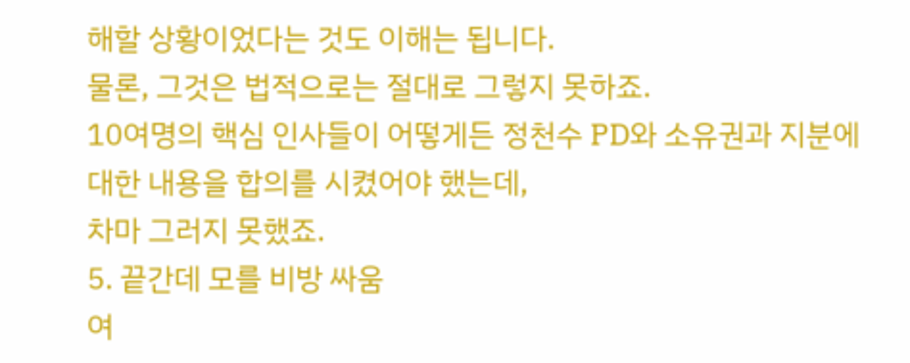해할 상황이었다는 것도 이해는 됩니다.
물론, 그것은 법적으로는 절대로 그렇지 못하죠.
10여명의 핵심 인사들이 어떻게든 정천수 PD와 소유권과 지분에 대한 내용을 합의를 시켰어야 했는데,
차마 그러지 못했죠.
5. 끝간데 모를 비방 싸움
여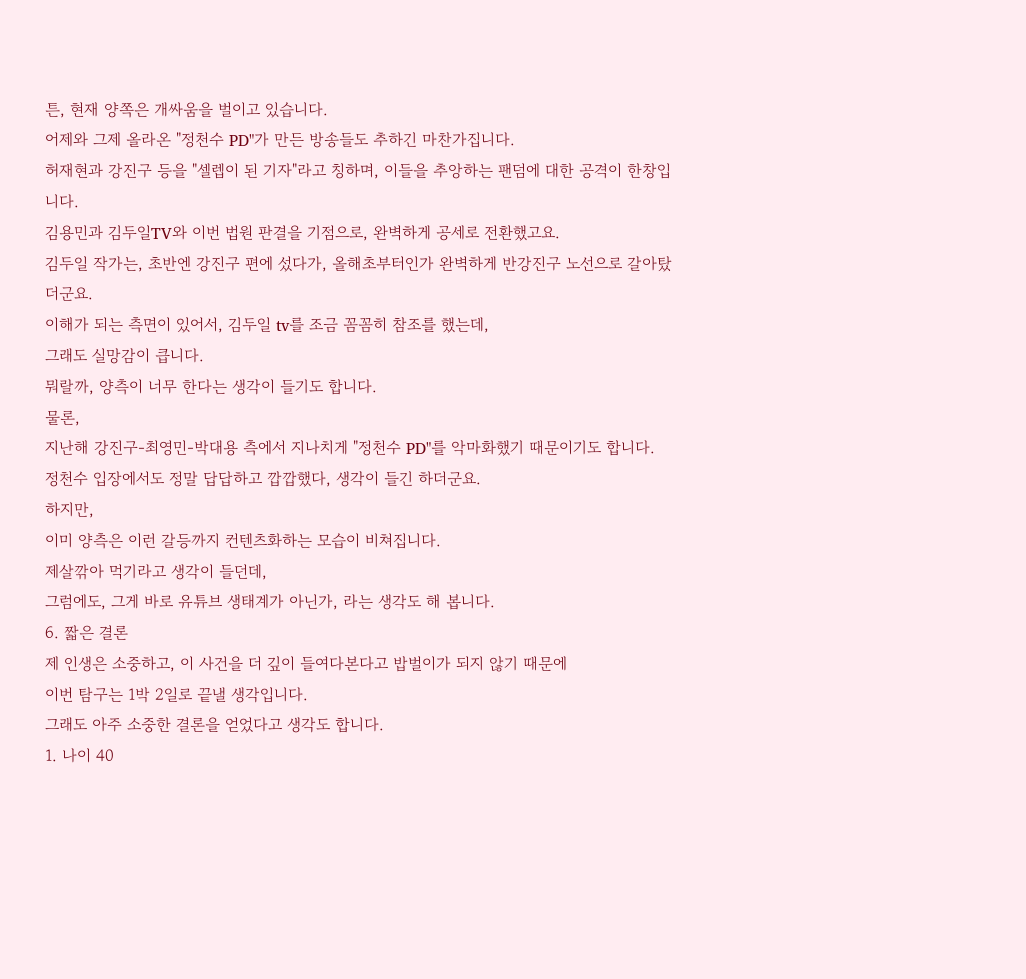튼, 현재 양쪽은 개싸움을 벌이고 있습니다.
어제와 그제 올라온 "정천수 PD"가 만든 방송들도 추하긴 마찬가집니다.
허재현과 강진구 등을 "셀렙이 된 기자"라고 칭하며, 이들을 추앙하는 팬덤에 대한 공격이 한창입니다.
김용민과 김두일TV와 이번 법원 판결을 기점으로, 완벽하게 공세로 전환했고요.
김두일 작가는, 초반엔 강진구 편에 섰다가, 올해초부터인가 완벽하게 반강진구 노선으로 갈아탔더군요.
이해가 되는 측면이 있어서, 김두일 tv를 조금 꼼꼼히 참조를 했는데,
그래도 실망감이 큽니다.
뭐랄까, 양측이 너무 한다는 생각이 들기도 합니다.
물론,
지난해 강진구-최영민-박대용 측에서 지나치게 "정천수 PD"를 악마화했기 때문이기도 합니다.
정천수 입장에서도 정말 답답하고 깝깝했다, 생각이 들긴 하더군요.
하지만,
이미 양측은 이런 갈등까지 컨텐츠화하는 모습이 비쳐집니다.
제살깎아 먹기라고 생각이 들던데,
그럼에도, 그게 바로 유튜브 생태계가 아닌가, 라는 생각도 해 봅니다.
6. 짧은 결론
제 인생은 소중하고, 이 사건을 더 깊이 들여다본다고 밥벌이가 되지 않기 때문에
이번 탐구는 1박 2일로 끝낼 생각입니다.
그래도 아주 소중한 결론을 얻었다고 생각도 합니다.
1. 나이 40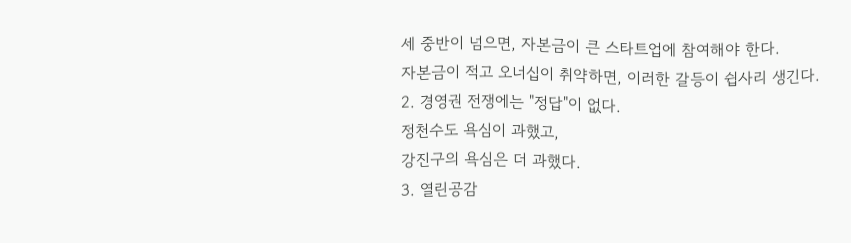세 중반이 넘으면, 자본금이 큰 스타트업에 참여해야 한다.
자본금이 적고 오너십이 취약하면, 이러한 갈등이 쉽사리 생긴다.
2. 경영권 전쟁에는 "정답"이 없다.
정천수도 욕심이 과했고,
강진구의 욕심은 더 과했다.
3. 열린공감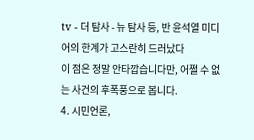tv - 더 탐사 - 뉴 탐사 등, 반 윤석열 미디어의 한계가 고스란히 드러났다
이 점은 정말 안타깝습니다만, 어쩔 수 없는 사건의 후폭풍으로 봅니다.
4. 시민언론,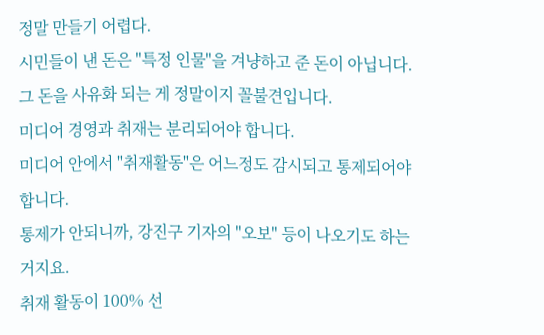정말 만들기 어렵다.
시민들이 낸 돈은 "특정 인물"을 겨냥하고 준 돈이 아닙니다.
그 돈을 사유화 되는 게 정말이지 꼴불견입니다.
미디어 경영과 취재는 분리되어야 합니다.
미디어 안에서 "취재활동"은 어느정도 감시되고 통제되어야 합니다.
통제가 안되니까, 강진구 기자의 "오보" 등이 나오기도 하는거지요.
취재 활동이 100% 선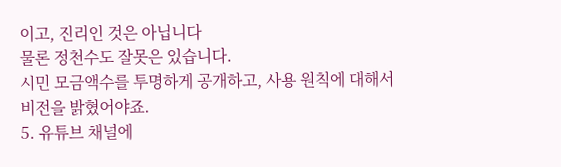이고, 진리인 것은 아닙니다
물론 정천수도 잘못은 있습니다.
시민 모금액수를 투명하게 공개하고, 사용 원칙에 대해서 비전을 밝혔어야죠.
5. 유튜브 채널에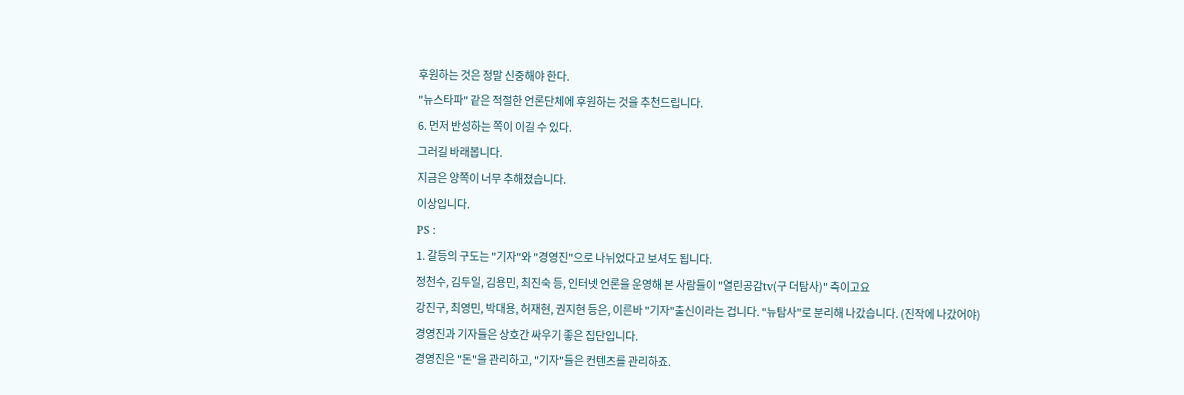후원하는 것은 정말 신중해야 한다.
"뉴스타파" 같은 적절한 언론단체에 후원하는 것을 추천드립니다.
6. 먼저 반성하는 쪽이 이길 수 있다.
그러길 바래봅니다.
지금은 양쪽이 너무 추해졌습니다.
이상입니다.
PS :
1. 갈등의 구도는 "기자"와 "경영진"으로 나뉘었다고 보셔도 됩니다.
정천수, 김두일, 김용민, 최진숙 등, 인터넷 언론을 운영해 본 사람들이 "열린공감tv(구 더탐사)" 측이고요
강진구, 최영민, 박대용, 허재현, 권지현 등은, 이른바 "기자"출신이라는 겁니다. "뉴탐사"로 분리해 나갔습니다. (진작에 나갔어야)
경영진과 기자들은 상호간 싸우기 좋은 집단입니다.
경영진은 "돈"을 관리하고, "기자"들은 컨텐츠를 관리하죠.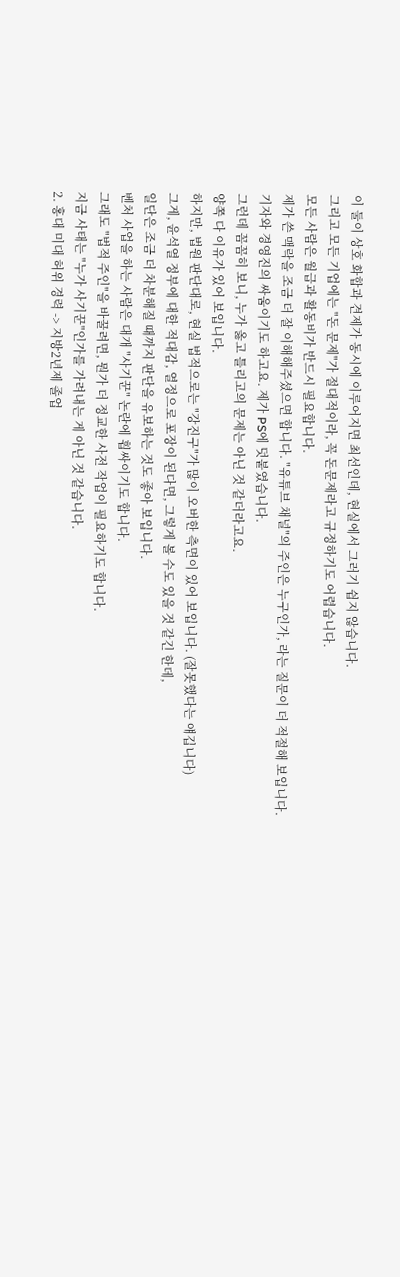이 둘이 상호 화합과 견제가 동시에 이루어지면 최선인데, 현실에서 그러기 쉽지 않습니다.
그리고 모든 기업에는 "돈 문제"가 절대적이라, 꼭 돈문제라고 규정하기도 어렵습니다.
모든 사람은 월급과 활동비가 반드시 필요합니다.
제가 쓴 맥락을 조금 더 잘 이해해주셨으면 합니다. "유튜브 채널"의 주인은 누구인가, 라는 질문이 더 적절해 보입니다.
기자와 경영진의 싸움이기도 하고요. 제가 PS에 덧붙였습니다.
그런데 꼼꼼히 보니, 누가 옳고 틀리고의 문제는 아닌 것 같더라고요.
양쪽 다 이유가 있어 보입니다.
하지만, 법원 판단대로, 현실 법적으로는 "강진구"가 많이 오버한 측면이 있어 보입니다. (잘못했다는 얘깁니다)
그게, 윤석열 정부에 대한 적대감, 열정으로 포장이 된다면, 그렇게 볼 수도 있을 것 같긴 한데,
일단은 조금 더 차분해질 때까지 판단을 유보하는 것도 좋아 보입니다.
벤처 사업을 하는 사람은 대개 "사기꾼" 논란에 휩싸이기도 합니다.
그래도 "법적 주인"을 바꿀려면, 뭔가 더 정교한 사전 작업이 필요하기도 합니다.
지금 사태는 "누가 사기꾼"인가를 가려내는 게 아닌 것 같습니다.
2. 홍대 미대 허위 경력 -> 지방2년제 졸업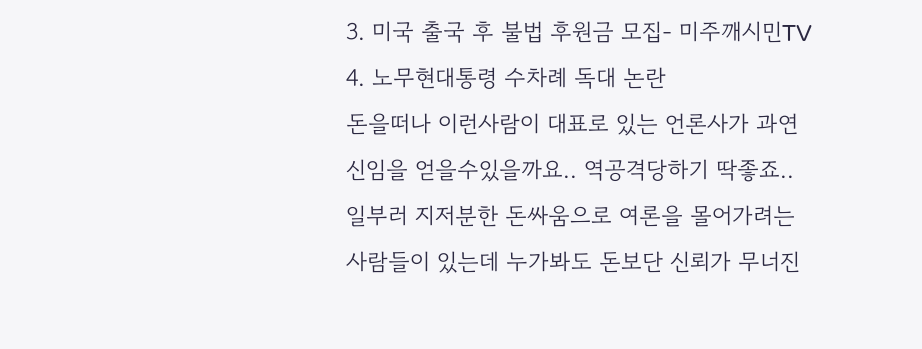3. 미국 출국 후 불법 후원금 모집- 미주깨시민TV
4. 노무현대통령 수차례 독대 논란
돈을떠나 이런사람이 대표로 있는 언론사가 과연 신임을 얻을수있을까요.. 역공격당하기 딱좋죠..일부러 지저분한 돈싸움으로 여론을 몰어가려는 사람들이 있는데 누가봐도 돈보단 신뢰가 무너진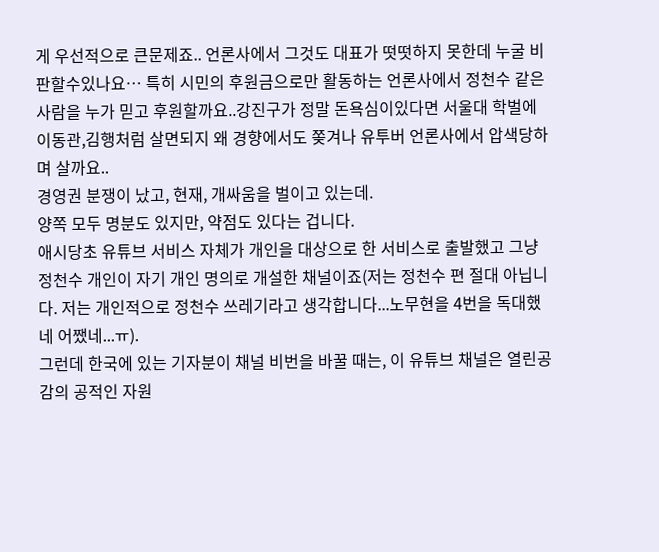게 우선적으로 큰문제죠.. 언론사에서 그것도 대표가 떳떳하지 못한데 누굴 비판할수있나요… 특히 시민의 후원금으로만 활동하는 언론사에서 정천수 같은 사람을 누가 믿고 후원할까요..강진구가 정말 돈욕심이있다면 서울대 학벌에 이동관,김행처럼 살면되지 왜 경향에서도 쫒겨나 유투버 언론사에서 압색당하며 살까요..
경영권 분쟁이 났고, 현재, 개싸움을 벌이고 있는데.
양쪽 모두 명분도 있지만, 약점도 있다는 겁니다.
애시당초 유튜브 서비스 자체가 개인을 대상으로 한 서비스로 출발했고 그냥 정천수 개인이 자기 개인 명의로 개설한 채널이죠(저는 정천수 편 절대 아닙니다. 저는 개인적으로 정천수 쓰레기라고 생각합니다...노무현을 4번을 독대했네 어쨌네...ㅠ).
그런데 한국에 있는 기자분이 채널 비번을 바꿀 때는, 이 유튜브 채널은 열린공감의 공적인 자원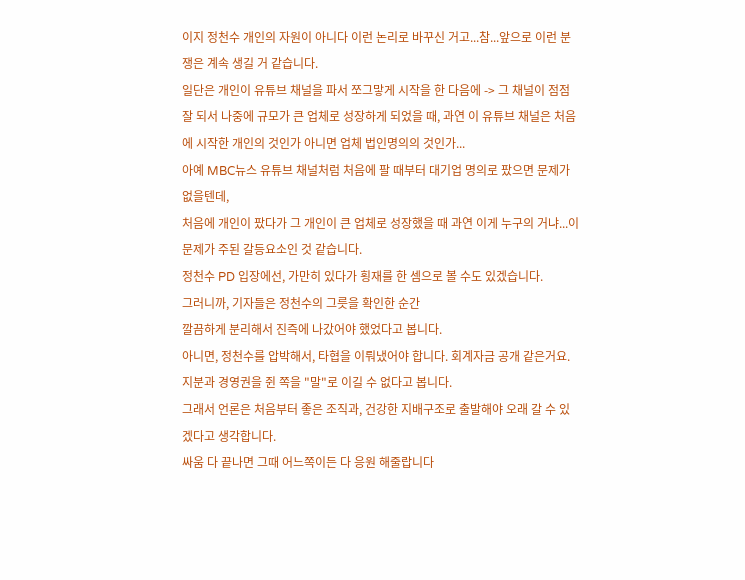이지 정천수 개인의 자원이 아니다 이런 논리로 바꾸신 거고...참...앞으로 이런 분쟁은 계속 생길 거 같습니다.
일단은 개인이 유튜브 채널을 파서 쪼그맣게 시작을 한 다음에 -> 그 채널이 점점 잘 되서 나중에 규모가 큰 업체로 성장하게 되었을 때, 과연 이 유튜브 채널은 처음에 시작한 개인의 것인가 아니면 업체 법인명의의 것인가...
아예 MBC뉴스 유튜브 채널처럼 처음에 팔 때부터 대기업 명의로 팠으면 문제가 없을텐데,
처음에 개인이 팠다가 그 개인이 큰 업체로 성장했을 때 과연 이게 누구의 거냐...이 문제가 주된 갈등요소인 것 같습니다.
정천수 PD 입장에선, 가만히 있다가 횡재를 한 셈으로 볼 수도 있겠습니다.
그러니까, 기자들은 정천수의 그릇을 확인한 순간
깔끔하게 분리해서 진즉에 나갔어야 했었다고 봅니다.
아니면, 정천수를 압박해서, 타협을 이뤄냈어야 합니다. 회계자금 공개 같은거요.
지분과 경영권을 쥔 쪽을 "말"로 이길 수 없다고 봅니다.
그래서 언론은 처음부터 좋은 조직과, 건강한 지배구조로 출발해야 오래 갈 수 있겠다고 생각합니다.
싸움 다 끝나면 그때 어느쪽이든 다 응원 해줄랍니다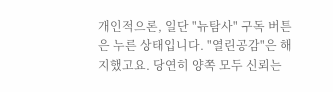개인적으론, 일단 "뉴탐사" 구독 버튼은 누른 상태입니다. "열린공감"은 해지했고요. 당연히 양쪽 모두 신뢰는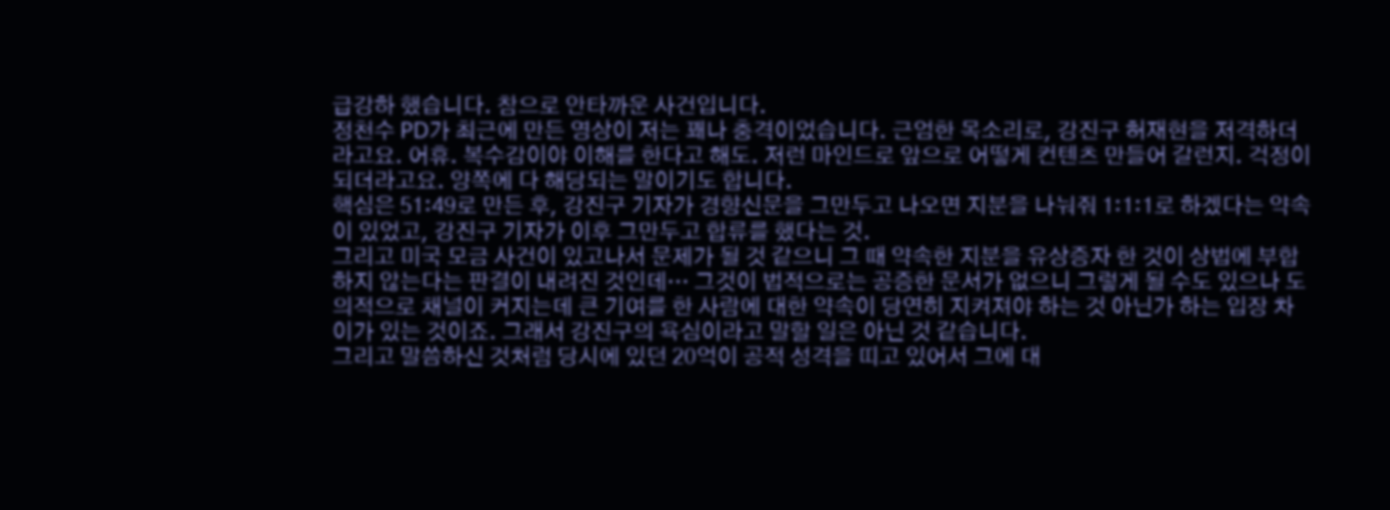급강하 했습니다. 참으로 안타까운 사건입니다.
정천수 PD가 최근에 만든 영상이 저는 꽤나 충격이었습니다. 근엄한 목소리로, 강진구 허재현을 저격하더라고요. 어휴. 복수감이야 이해를 한다고 해도. 저런 마인드로 앞으로 어떻게 컨텐츠 만들어 갈런지. 걱정이 되더라고요. 양쪽에 다 해당되는 말이기도 합니다.
핵심은 51:49로 만든 후, 강진구 기자가 경향신문을 그만두고 나오면 지분을 나눠줘 1:1:1로 하겠다는 약속이 있었고, 강진구 기자가 이후 그만두고 합류를 했다는 것.
그리고 미국 모금 사건이 있고나서 문제가 될 것 같으니 그 때 약속한 지분을 유상증자 한 것이 상법에 부합하지 않는다는 판결이 내려진 것인데… 그것이 법적으로는 공증한 문서가 없으니 그렇게 될 수도 있으나 도의적으로 채널이 커지는데 큰 기여를 한 사람에 대한 약속이 당연히 지켜져야 하는 것 아닌가 하는 입장 차이가 있는 것이죠. 그래서 강진구의 욕심이라고 말할 일은 아닌 것 같습니다.
그리고 말씀하신 것처럼 당시에 있던 20억이 공적 성격을 띠고 있어서 그에 대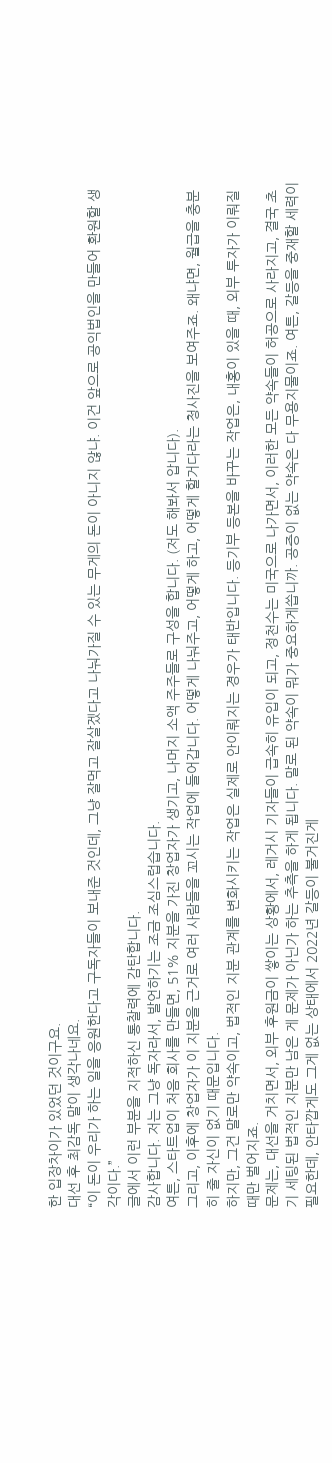한 입장차이가 있었던 것이구요.
대선 후 최감독 말이 생각나네요.
“이 돈이 우리가 하는 일을 응원한다고 구독자들이 보내준 것인데, 그냥 잘먹고 잘살겠다고 나눠가질 수 있는 무게의 돈이 아니지 않냐. 이건 앞으로 공익법인을 만들어 환원할 생각이다.”
글에서 이런 부분을 지적하신 통찰력에 감탄합니다.
감사합니다. 저는 그냥 독자라서, 발언하기는 조금 조심스럽습니다.
여튼, 스타트업이 처음 회사를 만들면, 51% 지분을 가진 창업자가 생기고, 나머지 소액 주주들로 구성을 합니다. (저도 해봐서 압니다).
그리고, 이후에 창업자가 이 지분을 근거로 여러 사람들을 꼬시는 작업에 들어갑니다. 어떻게 나눠주고, 어떻게 하고, 어떻게 할거다라는 청사진을 보여주죠. 왜냐면, 월급을 충분히 줄 자신이 없기 때문입니다.
하지만, 그건 말로만 약속이고, 법적인 지분 관계를 변화시키는 작업은 실제로 안이뤄지는 경우가 태반입니다. 등기부 등본을 바꾸는 작업은, 내홍이 있을 때, 외부 투자가 이뤄질 때만 벌어지죠.
문제는, 대선을 거치면서, 외부 후원금이 쌓이는 상황에서, 레거시 기자들이 급속히 유입이 되고, 정천수는 미국으로 나가면서, 이러한 모든 약속들이 허공으로 사라지고, 결국 초기 세팅된 법적인 지분만 남은 게 문제가 아닌가 하는 추측을 하게 됩니다. 말로 된 약속이 뭐가 중요하게씁니까. 공증이 없는 약속은 다 무용지물이죠. 여튼, 갈등을 중재할 세력이 필요한데, 안타깝게도 그게 없는 상태에서 2022년 갈등이 불거진게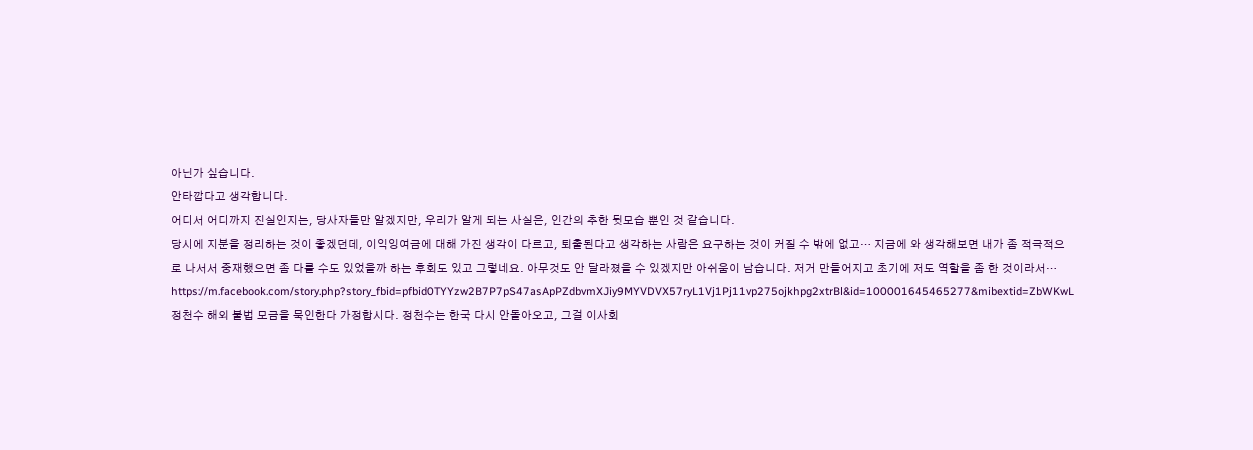아닌가 싶습니다.
안타깝다고 생각합니다.
어디서 어디까지 진실인지는, 당사자들만 알겠지만, 우리가 알게 되는 사실은, 인간의 추한 뒷모습 뿐인 것 같습니다.
당시에 지분을 정리하는 것이 좋겠던데, 이익잉여금에 대해 가진 생각이 다르고, 퇴출된다고 생각하는 사람은 요구하는 것이 커질 수 밖에 없고… 지금에 와 생각해보면 내가 좀 적극적으로 나서서 중재했으면 좀 다를 수도 있었을까 하는 후회도 있고 그렇네요. 아무것도 안 달라졌을 수 있겠지만 아쉬움이 남습니다. 저거 만들어지고 초기에 저도 역할을 좀 한 것이라서…
https://m.facebook.com/story.php?story_fbid=pfbid0TYYzw2B7P7pS47asApPZdbvmXJiy9MYVDVX57ryL1Vj1Pj11vp275ojkhpg2xtrBl&id=100001645465277&mibextid=ZbWKwL
정천수 해외 불법 모금을 묵인한다 가정합시다. 정천수는 한국 다시 안돌아오고, 그걸 이사회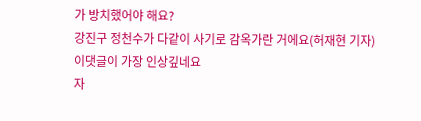가 방치했어야 해요?
강진구 정천수가 다같이 사기로 감옥가란 거에요(허재현 기자) 이댓글이 가장 인상깊네요
자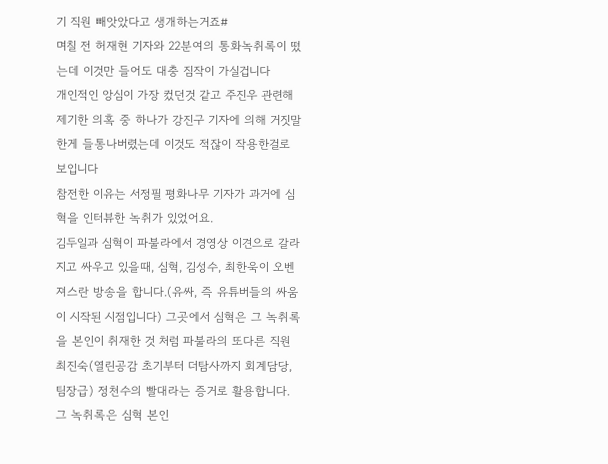기 직원 빼앗았다고 생개하는거죠#
며칠 전 허재현 기자와 22분여의 통화녹취록이 떴는데 이것만 들어도 대충 짐작이 가실겁니다
개인적인 앙심이 가장 컸던것 같고 주진우 관련해 제기한 의혹 중 하나가 강진구 기자에 의해 거짓말한게 들통나버렸는데 이것도 적잖이 작용한걸로 보입니다
참전한 이유는 서정필 평화나무 기자가 과거에 심혁을 인터뷰한 녹취가 있었어요.
김두일과 심혁이 파불라에서 경영상 이견으로 갈라지고 싸우고 있을때, 심혁, 김성수, 최한욱이 오벤져스란 방송을 합니다.(유싸, 즉 유튜버들의 싸움이 시작된 시점입니다) 그곳에서 심혁은 그 녹취록을 본인이 취재한 것 처럼 파불라의 또다른 직원 최진숙(열린공감 초기부터 더탐사까지 회계담당, 팀장급) 정천수의 빨대라는 증거로 활용합니다. 그 녹취록은 심혁 본인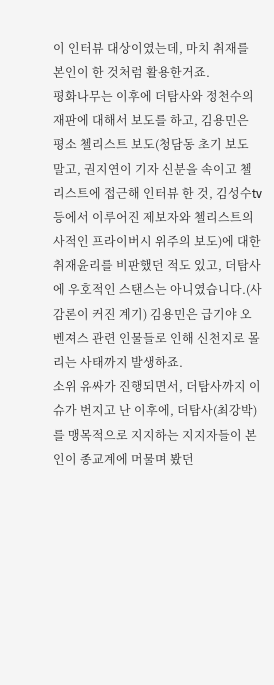이 인터뷰 대상이였는데, 마치 취재를 본인이 한 것처럼 활용한거죠.
평화나무는 이후에 더탐사와 정천수의 재판에 대해서 보도를 하고, 김용민은 평소 첼리스트 보도(청담동 초기 보도 말고, 권지연이 기자 신분을 속이고 첼리스트에 접근해 인터뷰 한 것, 김성수tv 등에서 이루어진 제보자와 첼리스트의 사적인 프라이버시 위주의 보도)에 대한 취재윤리를 비판했던 적도 있고, 더탐사에 우호적인 스탠스는 아니였습니다.(사감론이 커진 계기) 김용민은 급기야 오벤져스 관련 인물들로 인해 신천지로 몰리는 사태까지 발생하죠.
소위 유싸가 진행되면서, 더탐사까지 이슈가 번지고 난 이후에, 더탐사(최강박)를 맹목적으로 지지하는 지지자들이 본인이 종교계에 머물며 봤던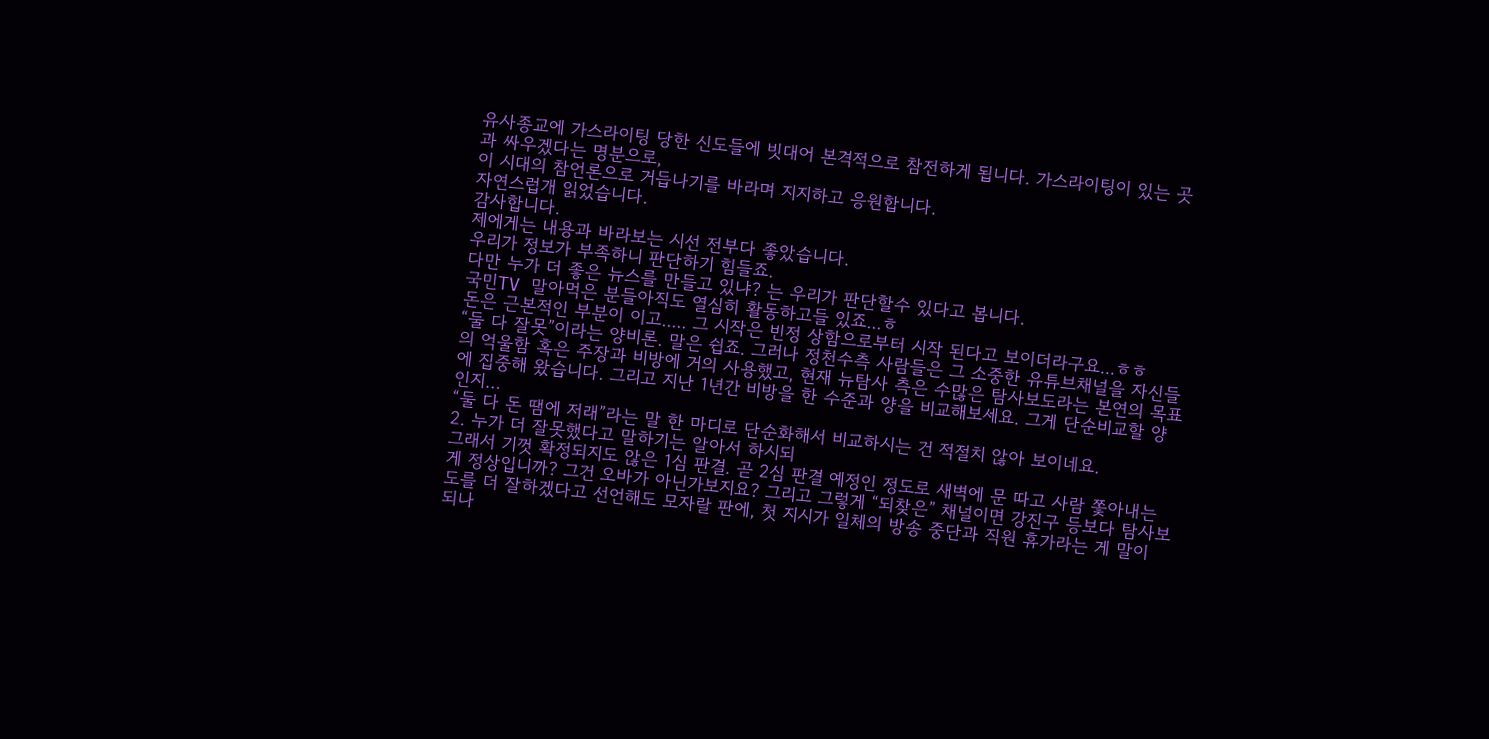유사종교에 가스라이팅 당한 신도들에 빗대어 본격적으로 참전하게 됩니다. 가스라이팅이 있는 곳과 싸우겠다는 명분으로,
이 시대의 참언론으로 거듭나기를 바라며 지지하고 응원합니다.
자연스럽개 읽었습니다.
감사합니다.
제에게는 내용과 바라보는 시선 전부다 좋았습니다.
우리가 정보가 부족하니 판단하기 힘들죠.
다만 누가 더 좋은 뉴스를 만들고 있냐? 는 우리가 판단할수 있다고 봅니다.
국민TV 말아먹은 분들아직도 열심히 활동하고들 있죠...ㅎ
돈은 근본적인 부분이 이고..... 그 시작은 빈정 상함으로부터 시작 된다고 보이더라구요...ㅎㅎ
“둘 다 잘못”이라는 양비론. 말은 쉽죠. 그러나 정천수측 사람들은 그 소중한 유튜브채널을 자신들의 억울함 혹은 주장과 비방에 거의 사용했고, 현재 뉴탐사 측은 수많은 탐사보도라는 본연의 목표에 집중해 왔습니다. 그리고 지난 1년간 비방을 한 수준과 양을 비교해보세요. 그게 단순비교할 양인지…
“둘 다 돈 땜에 저래”라는 말 한 마디로 단순화해서 비교하시는 건 적절치 않아 보이네요.
2. 누가 더 잘못했다고 말하기는 알아서 하시되
그래서 기껏 확정되지도 않은 1심 판결. 곧 2심 판결 예정인 정도로 새벽에 문 따고 사람 쫓아내는 게 정상입니까? 그건 오바가 아닌가보지요? 그리고 그렇게 “되찾은” 채널이면 강진구 등보다 탐사보도를 더 잘하겠다고 선언해도 모자랄 판에, 첫 지시가 일체의 방송 중단과 직원 휴가라는 게 말이 되나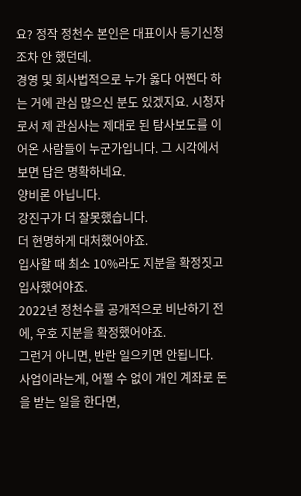요? 정작 정천수 본인은 대표이사 등기신청조차 안 했던데.
경영 및 회사법적으로 누가 옳다 어쩐다 하는 거에 관심 많으신 분도 있겠지요. 시청자로서 제 관심사는 제대로 된 탐사보도를 이어온 사람들이 누군가입니다. 그 시각에서 보면 답은 명확하네요.
양비론 아닙니다.
강진구가 더 잘못했습니다.
더 현명하게 대처했어야죠.
입사할 때 최소 10%라도 지분을 확정짓고 입사했어야죠.
2022년 정천수를 공개적으로 비난하기 전에, 우호 지분을 확정했어야죠.
그런거 아니면, 반란 일으키면 안됩니다.
사업이라는게, 어쩔 수 없이 개인 계좌로 돈을 받는 일을 한다면,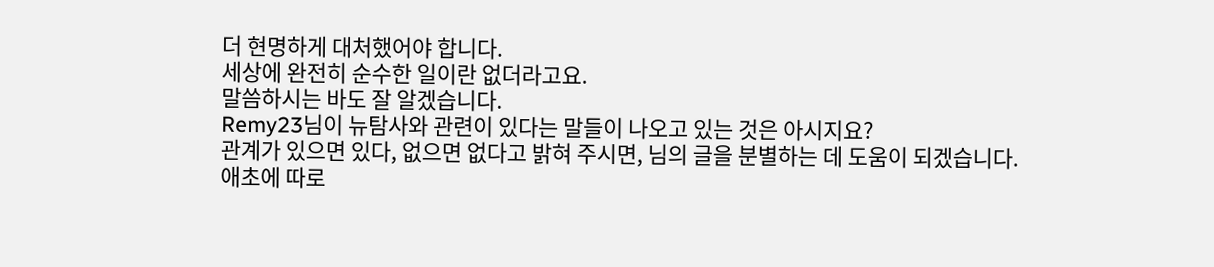더 현명하게 대처했어야 합니다.
세상에 완전히 순수한 일이란 없더라고요.
말씀하시는 바도 잘 알겠습니다.
Remy23님이 뉴탐사와 관련이 있다는 말들이 나오고 있는 것은 아시지요?
관계가 있으면 있다, 없으면 없다고 밝혀 주시면, 님의 글을 분별하는 데 도움이 되겠습니다.
애초에 따로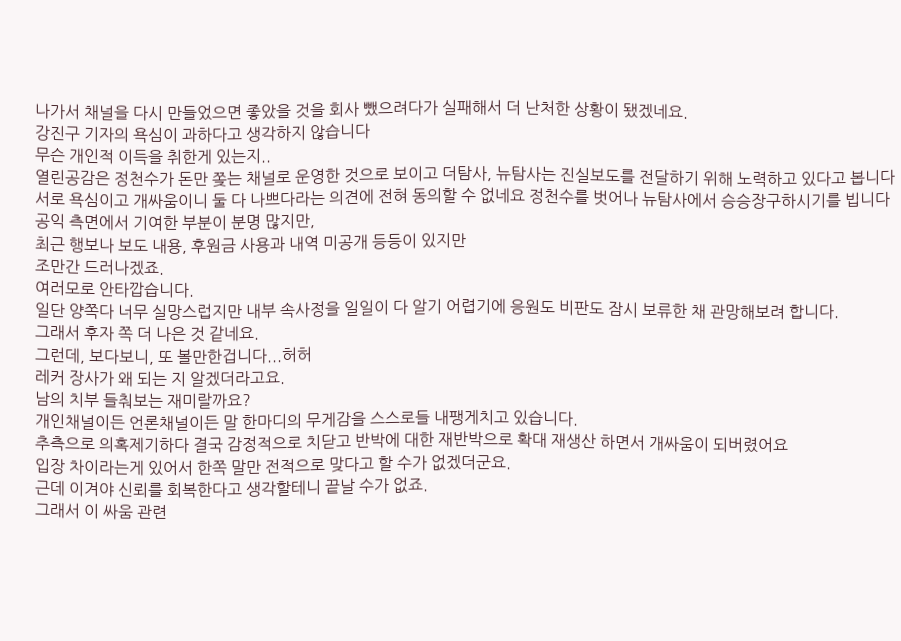나가서 채널을 다시 만들었으면 좋았을 것을 회사 뺐으려다가 실패해서 더 난처한 상황이 됐겠네요.
강진구 기자의 욕심이 과하다고 생각하지 않습니다
무슨 개인적 이득을 취한게 있는지..
열린공감은 정천수가 돈만 쫒는 채널로 운영한 것으로 보이고 더탐사, 뉴탐사는 진실보도를 전달하기 위해 노력하고 있다고 봅니다
서로 욕심이고 개싸움이니 둘 다 나쁘다라는 의견에 전혀 동의할 수 없네요 정천수를 벗어나 뉴탐사에서 승승장구하시기를 빕니다
공익 측면에서 기여한 부분이 분명 많지만,
최근 행보나 보도 내용, 후원금 사용과 내역 미공개 등등이 있지만
조만간 드러나겠죠.
여러모로 안타깝습니다.
일단 양쪽다 너무 실망스럽지만 내부 속사정을 일일이 다 알기 어렵기에 응원도 비판도 잠시 보류한 채 관망해보려 합니다.
그래서 후자 쪽 더 나은 것 같네요.
그런데, 보다보니, 또 볼만한겁니다...허허
레커 장사가 왜 되는 지 알겠더라고요.
남의 치부 들춰보는 재미랄까요?
개인채널이든 언론채널이든 말 한마디의 무게감을 스스로들 내팽게치고 있습니다.
추측으로 의혹제기하다 결국 감정적으로 치닫고 반박에 대한 재반박으로 확대 재생산 하면서 개싸움이 되버렸어요
입장 차이라는게 있어서 한쪽 말만 전적으로 맞다고 할 수가 없겠더군요.
근데 이겨야 신뢰를 회복한다고 생각할테니 끝날 수가 없죠.
그래서 이 싸움 관련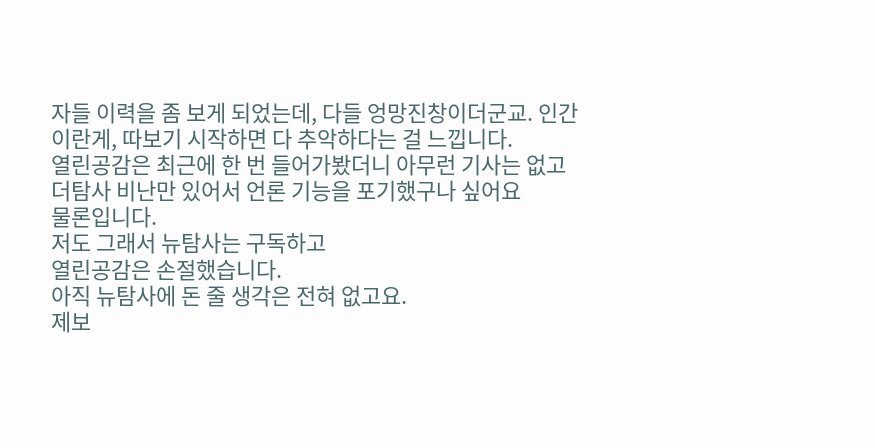자들 이력을 좀 보게 되었는데, 다들 엉망진창이더군교. 인간이란게, 따보기 시작하면 다 추악하다는 걸 느낍니다.
열린공감은 최근에 한 번 들어가봤더니 아무런 기사는 없고 더탐사 비난만 있어서 언론 기능을 포기했구나 싶어요
물론입니다.
저도 그래서 뉴탐사는 구독하고
열린공감은 손절했습니다.
아직 뉴탐사에 돈 줄 생각은 전혀 없고요.
제보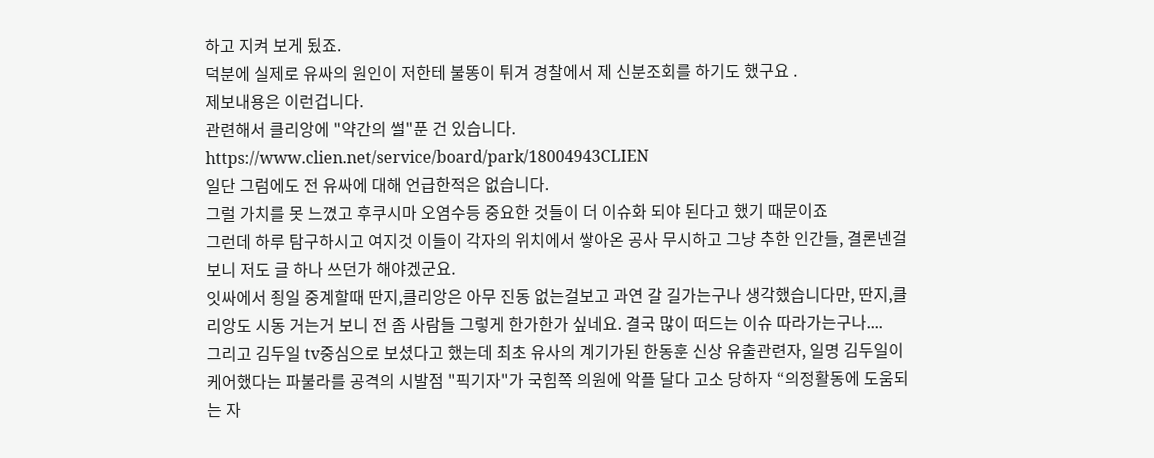하고 지켜 보게 됬죠.
덕분에 실제로 유싸의 원인이 저한테 불똥이 튀겨 경찰에서 제 신분조회를 하기도 했구요 .
제보내용은 이런겁니다.
관련해서 클리앙에 "약간의 썰"푼 건 있습니다. https://www.clien.net/service/board/park/18004943CLIEN
일단 그럼에도 전 유싸에 대해 언급한적은 없습니다.
그럴 가치를 못 느꼈고 후쿠시마 오염수등 중요한 것들이 더 이슈화 되야 된다고 했기 때문이죠
그런데 하루 탐구하시고 여지것 이들이 각자의 위치에서 쌓아온 공사 무시하고 그냥 추한 인간들, 결론넨걸 보니 저도 글 하나 쓰던가 해야겠군요.
잇싸에서 죙일 중계할때 딴지,클리앙은 아무 진동 없는걸보고 과연 갈 길가는구나 생각했습니다만, 딴지,클리앙도 시동 거는거 보니 전 좀 사람들 그렇게 한가한가 싶네요. 결국 많이 떠드는 이슈 따라가는구나....
그리고 김두일 tv중심으로 보셨다고 했는데 최초 유사의 계기가된 한동훈 신상 유출관련자, 일명 김두일이 케어했다는 파불라를 공격의 시발점 "픽기자"가 국힘쪽 의원에 악플 달다 고소 당하자 “의정활동에 도움되는 자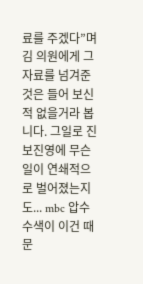료를 주겠다”며 김 의원에게 그 자료를 넘겨준것은 들어 보신적 없을거라 봅니다. 그일로 진보진영에 무슨일이 연쇄적으로 벌어졌는지도... mbc 압수수색이 이건 때문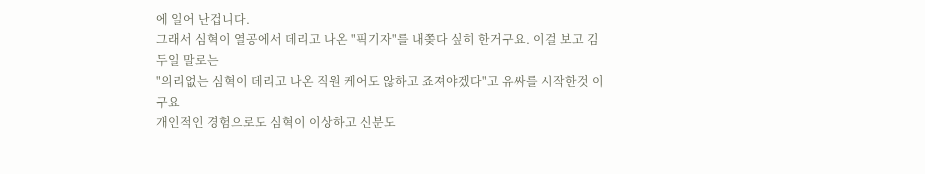에 일어 난겁니다.
그래서 심혁이 열공에서 데리고 나온 "픽기자"를 내쫒다 싶히 한거구요. 이걸 보고 김두일 말로는
"의리없는 심혁이 데리고 나온 직원 케어도 않하고 죠져야겠다"고 유싸를 시작한것 이구요
개인적인 경험으로도 심혁이 이상하고 신분도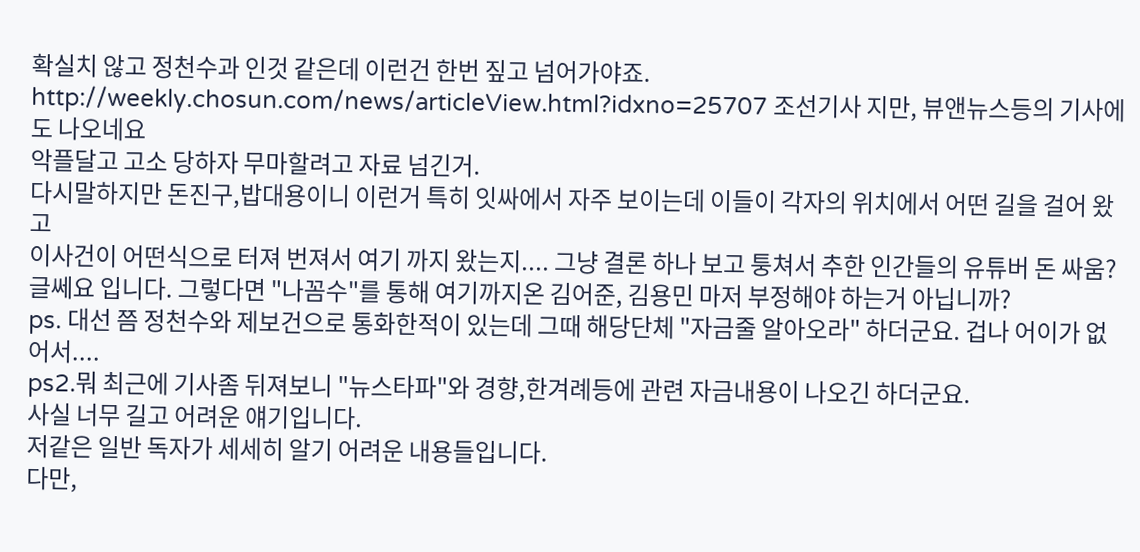확실치 않고 정천수과 인것 같은데 이런건 한번 짚고 넘어가야죠.
http://weekly.chosun.com/news/articleView.html?idxno=25707 조선기사 지만, 뷰앤뉴스등의 기사에도 나오네요
악플달고 고소 당하자 무마할려고 자료 넘긴거.
다시말하지만 돈진구,밥대용이니 이런거 특히 잇싸에서 자주 보이는데 이들이 각자의 위치에서 어떤 길을 걸어 왔고
이사건이 어떤식으로 터져 번져서 여기 까지 왔는지.... 그냥 결론 하나 보고 퉁쳐서 추한 인간들의 유튜버 돈 싸움? 글쎄요 입니다. 그렇다면 "나꼼수"를 통해 여기까지온 김어준, 김용민 마저 부정해야 하는거 아닙니까?
ps. 대선 쯤 정천수와 제보건으로 통화한적이 있는데 그때 해당단체 "자금줄 알아오라" 하더군요. 겁나 어이가 없어서....
ps2.뭐 최근에 기사좀 뒤져보니 "뉴스타파"와 경향,한겨례등에 관련 자금내용이 나오긴 하더군요.
사실 너무 길고 어려운 얘기입니다.
저같은 일반 독자가 세세히 알기 어려운 내용들입니다.
다만,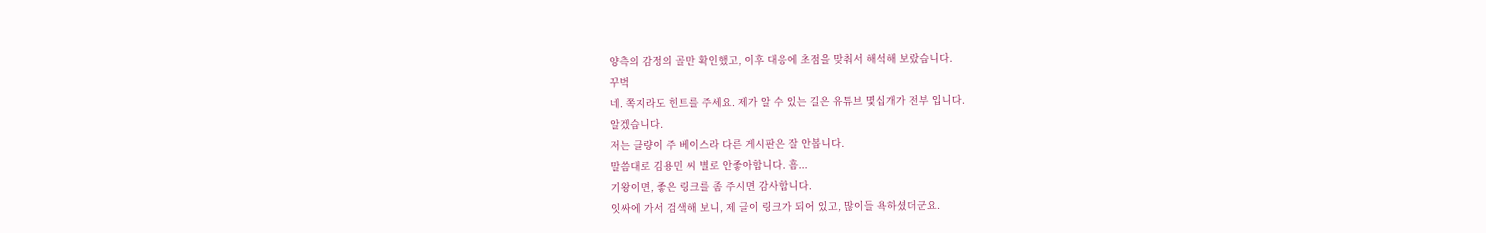양측의 감정의 골만 확인했고, 이후 대응에 초점을 맞춰서 해석해 보랐습니다.
꾸벅
네. 쪽지라도 힌트를 주세요. 제가 알 수 있는 길은 유튜브 몇십개가 전부 입니다.
알겠습니다.
저는 클량이 주 베이스라 다른 게시판은 잘 안봅니다.
말씀대로 김용민 씨 별로 안좋아합니다. 흠...
기왕이면, 좋은 링크를 좀 주시면 감사합니다.
잇싸에 가서 검색해 보니, 제 글이 링크가 되어 있고, 많이들 욕하셨더군요.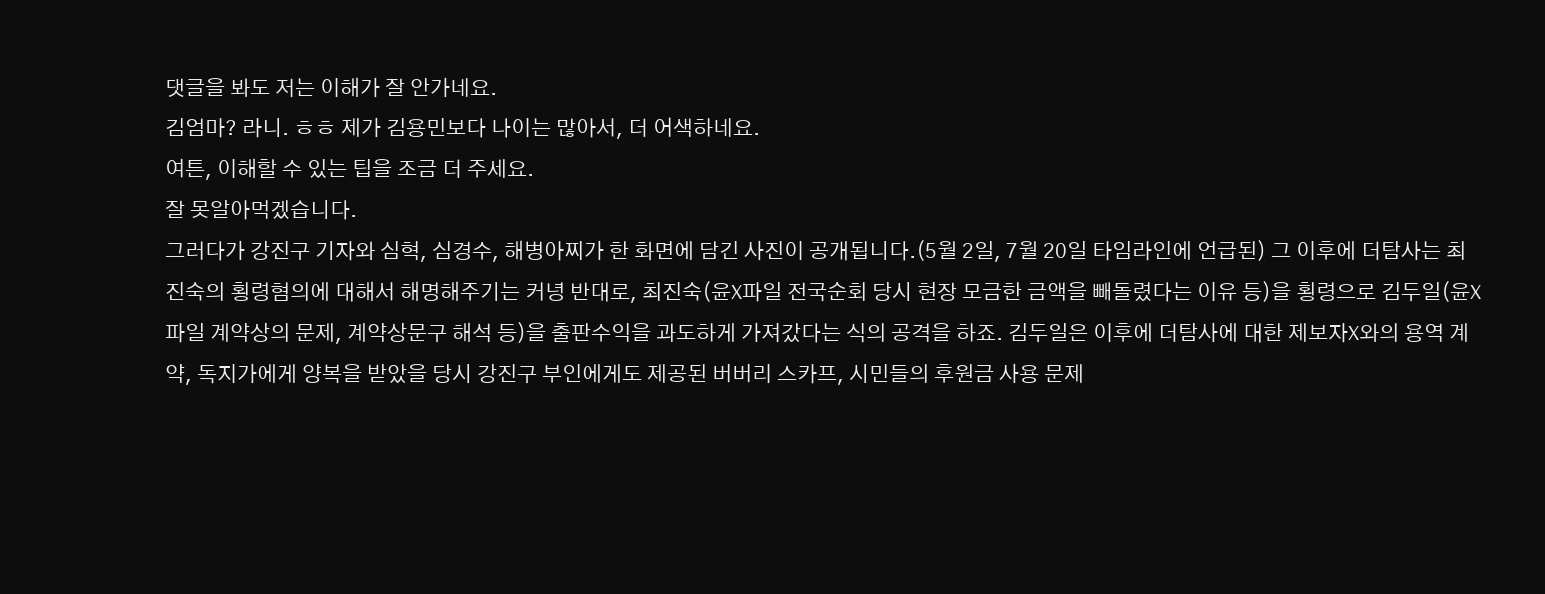댓글을 봐도 저는 이해가 잘 안가네요.
김엄마? 라니. ㅎㅎ 제가 김용민보다 나이는 많아서, 더 어색하네요.
여튼, 이해할 수 있는 팁을 조금 더 주세요.
잘 못알아먹겠습니다.
그러다가 강진구 기자와 심혁, 심경수, 해병아찌가 한 화면에 담긴 사진이 공개됩니다.(5월 2일, 7월 20일 타임라인에 언급된) 그 이후에 더탐사는 최진숙의 횡령혐의에 대해서 해명해주기는 커녕 반대로, 최진숙(윤X파일 전국순회 당시 현장 모금한 금액을 빼돌렸다는 이유 등)을 횡령으로 김두일(윤X 파일 계약상의 문제, 계약상문구 해석 등)을 출판수익을 과도하게 가져갔다는 식의 공격을 하죠. 김두일은 이후에 더탐사에 대한 제보자X와의 용역 계약, 독지가에게 양복을 받았을 당시 강진구 부인에게도 제공된 버버리 스카프, 시민들의 후원금 사용 문제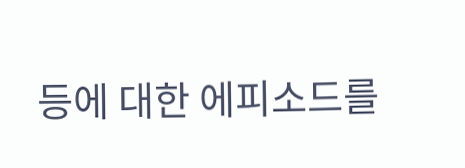등에 대한 에피소드를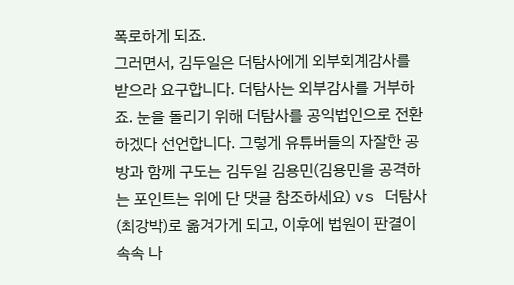폭로하게 되죠.
그러면서, 김두일은 더탐사에게 외부회계감사를 받으라 요구합니다. 더탐사는 외부감사를 거부하죠. 눈을 돌리기 위해 더탐사를 공익법인으로 전환하겠다 선언합니다. 그렇게 유튜버들의 자잘한 공방과 함께 구도는 김두일 김용민(김용민을 공격하는 포인트는 위에 단 댓글 참조하세요) vs 더탐사(최강박)로 옮겨가게 되고, 이후에 법원이 판결이 속속 나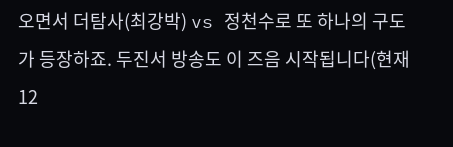오면서 더탐사(최강박) vs 정천수로 또 하나의 구도가 등장하죠. 두진서 방송도 이 즈음 시작됩니다(현재 12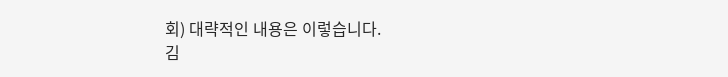회) 대략적인 내용은 이렇습니다.
김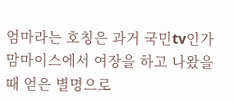엄마라는 호칭은 과거 국민tv인가 맘마이스에서 여장을 하고 나왔을때 얻은 별명으로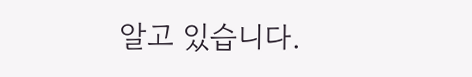알고 있습니다.